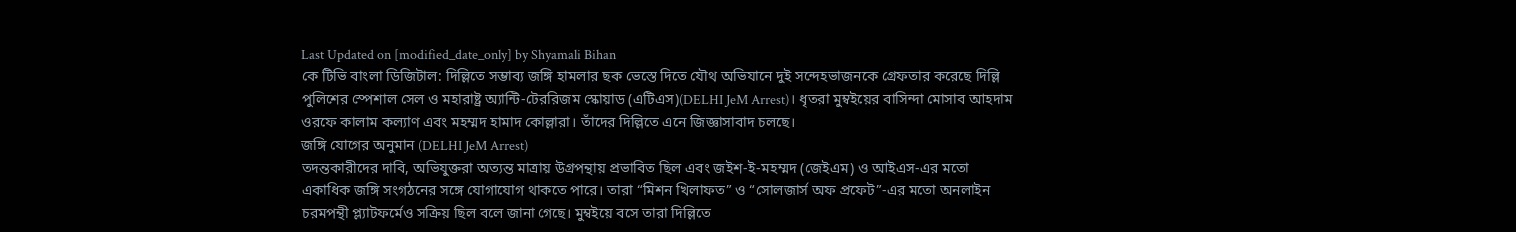Last Updated on [modified_date_only] by Shyamali Bihan
কে টিভি বাংলা ডিজিটাল: দিল্লিতে সম্ভাব্য জঙ্গি হামলার ছক ভেস্তে দিতে যৌথ অভিযানে দুই সন্দেহভাজনকে গ্রেফতার করেছে দিল্লি পুলিশের স্পেশাল সেল ও মহারাষ্ট্র অ্যান্টি-টেররিজম স্কোয়াড (এটিএস)(DELHI JeM Arrest)। ধৃতরা মুম্বইয়ের বাসিন্দা মোসাব আহদাম ওরফে কালাম কল্যাণ এবং মহম্মদ হামাদ কোল্লারা। তাঁদের দিল্লিতে এনে জিজ্ঞাসাবাদ চলছে।
জঙ্গি যোগের অনুমান (DELHI JeM Arrest)
তদন্তকারীদের দাবি, অভিযুক্তরা অত্যন্ত মাত্রায় উগ্রপন্থায় প্রভাবিত ছিল এবং জইশ-ই-মহম্মদ (জেইএম) ও আইএস-এর মতো একাধিক জঙ্গি সংগঠনের সঙ্গে যোগাযোগ থাকতে পারে। তারা “মিশন খিলাফত” ও “সোলজার্স অফ প্রফেট”-এর মতো অনলাইন চরমপন্থী প্ল্যাটফর্মেও সক্রিয় ছিল বলে জানা গেছে। মুম্বইয়ে বসে তারা দিল্লিতে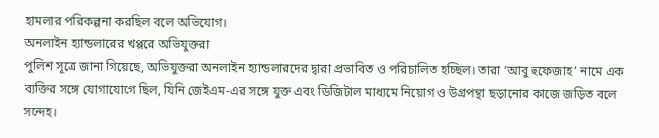হামলার পরিকল্পনা করছিল বলে অভিযোগ।
অনলাইন হ্যান্ডলারের খপ্পরে অভিযুক্তরা
পুলিশ সূত্রে জানা গিয়েছে, অভিযুক্তরা অনলাইন হ্যান্ডলারদের দ্বারা প্রভাবিত ও পরিচালিত হচ্ছিল। তারা ‘আবু হুফেজাহ’ নামে এক ব্যক্তির সঙ্গে যোগাযোগে ছিল, যিনি জেইএম-এর সঙ্গে যুক্ত এবং ডিজিটাল মাধ্যমে নিয়োগ ও উগ্রপন্থা ছড়ানোর কাজে জড়িত বলে সন্দেহ।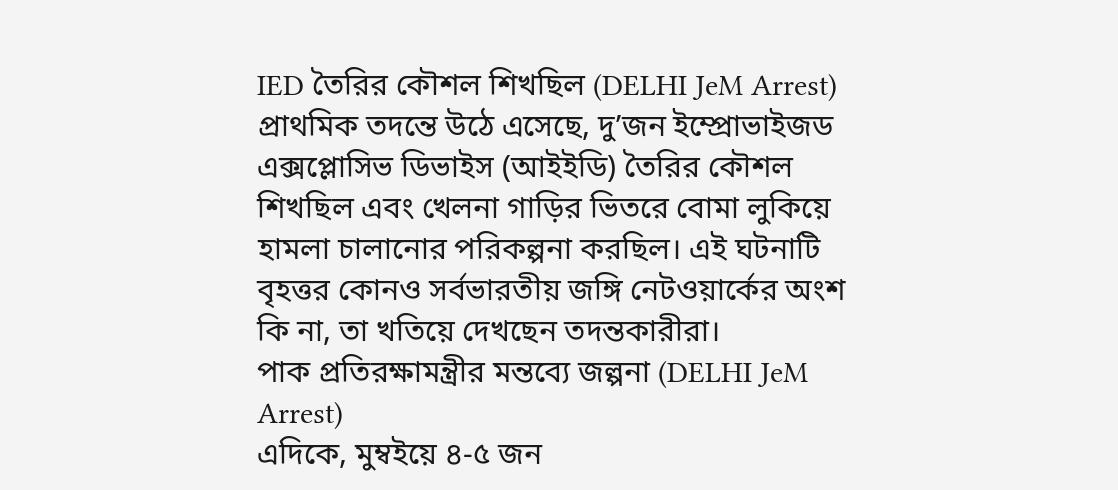IED তৈরির কৌশল শিখছিল (DELHI JeM Arrest)
প্রাথমিক তদন্তে উঠে এসেছে, দু’জন ইম্প্রোভাইজড এক্সপ্লোসিভ ডিভাইস (আইইডি) তৈরির কৌশল শিখছিল এবং খেলনা গাড়ির ভিতরে বোমা লুকিয়ে হামলা চালানোর পরিকল্পনা করছিল। এই ঘটনাটি বৃহত্তর কোনও সর্বভারতীয় জঙ্গি নেটওয়ার্কের অংশ কি না, তা খতিয়ে দেখছেন তদন্তকারীরা।
পাক প্রতিরক্ষামন্ত্রীর মন্তব্যে জল্পনা (DELHI JeM Arrest)
এদিকে, মুম্বইয়ে ৪-৫ জন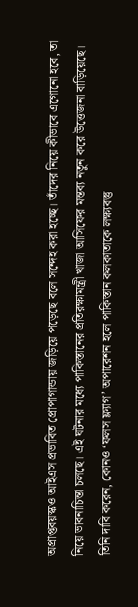অপ্রাপ্তবয়স্কও আইএস প্রভাবিত প্রোপাগান্ডায় জড়িয়ে পড়েছে বলে সন্দেহ করা হচ্ছে। তাঁদের নিয়ে কীভাবে এগোনো হবে, তা নিয়ে ভাবনাচিন্তা চলছে। এই ঘটনার মধ্যে পাকিস্তানের প্রতিরক্ষামন্ত্রী খাজা আসিফের মন্তব্য নতুন করে উত্তেজনা বাড়িয়েছে। তিনি দাবি করেন, কোনও ‘ফলস ফ্ল্যাগ’ অপারেশন হলে পাকিস্তান কলকাতাকে লক্ষ্যবস্তু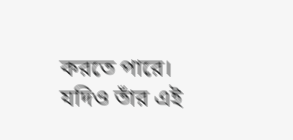করতে পারে। যদিও তাঁর এই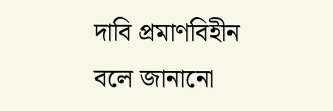দাবি প্রমাণবিহীন বলে জানানো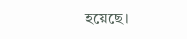হয়েছে।